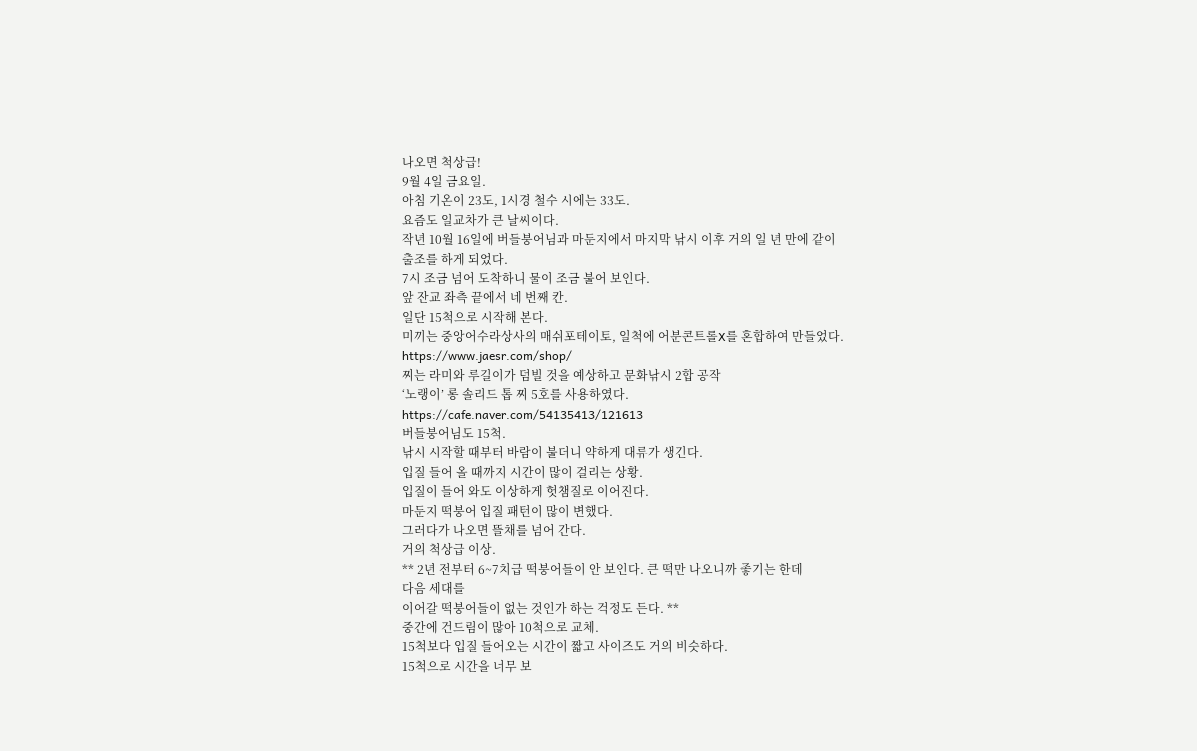나오면 척상급!
9월 4일 금요일.
아침 기온이 23도, 1시경 철수 시에는 33도.
요즘도 일교차가 큰 날씨이다.
작년 10월 16일에 버들붕어님과 마둔지에서 마지막 낚시 이후 거의 일 년 만에 같이
출조를 하게 되었다.
7시 조금 넘어 도착하니 물이 조금 불어 보인다.
앞 잔교 좌측 끝에서 네 번째 칸.
일단 15척으로 시작해 본다.
미끼는 중앙어수라상사의 매쉬포테이토, 일척에 어분콘트롤X를 혼합하여 만들었다.
https://www.jaesr.com/shop/
찌는 라미와 루길이가 덤빌 것을 예상하고 문화낚시 2합 공작
‘노랭이’ 롱 솔리드 톱 찌 5호를 사용하였다.
https://cafe.naver.com/54135413/121613
버들붕어님도 15척.
낚시 시작할 때부터 바람이 불더니 약하게 대류가 생긴다.
입질 들어 올 때까지 시간이 많이 걸리는 상황.
입질이 들어 와도 이상하게 헛챔질로 이어진다.
마둔지 떡붕어 입질 패턴이 많이 변했다.
그러다가 나오면 뜰채를 넘어 간다.
거의 척상급 이상.
** 2년 전부터 6~7치급 떡붕어들이 안 보인다. 큰 떡만 나오니까 좋기는 한데
다음 세대를
이어갈 떡붕어들이 없는 것인가 하는 걱정도 든다. **
중간에 건드림이 많아 10척으로 교체.
15척보다 입질 들어오는 시간이 짧고 사이즈도 거의 비슷하다.
15척으로 시간을 너무 보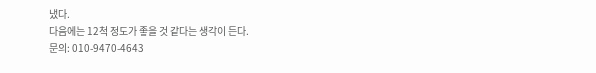냈다.
다음에는 12척 정도가 좋을 것 같다는 생각이 든다.
문의: 010-9470-4643